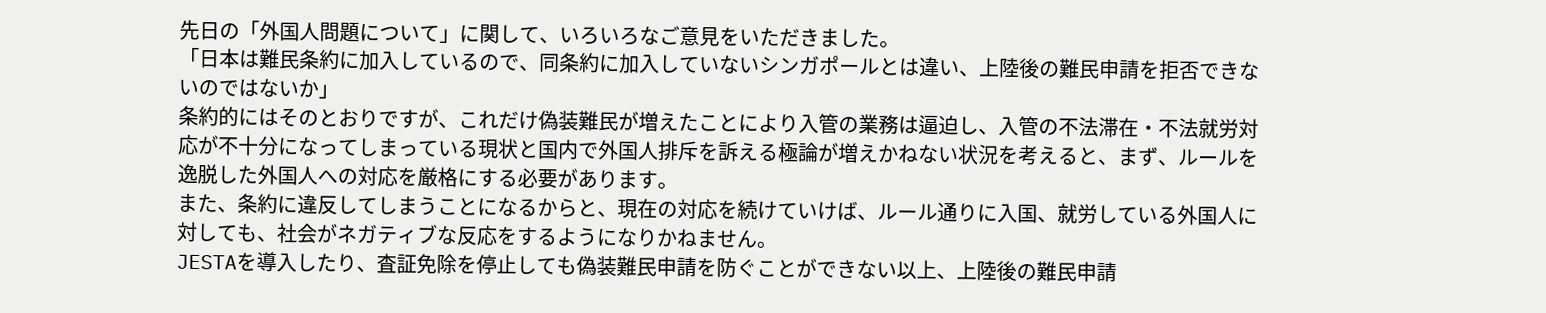先日の「外国人問題について」に関して、いろいろなご意見をいただきました。
「日本は難民条約に加入しているので、同条約に加入していないシンガポールとは違い、上陸後の難民申請を拒否できないのではないか」
条約的にはそのとおりですが、これだけ偽装難民が増えたことにより入管の業務は逼迫し、入管の不法滞在・不法就労対応が不十分になってしまっている現状と国内で外国人排斥を訴える極論が増えかねない状況を考えると、まず、ルールを逸脱した外国人への対応を厳格にする必要があります。
また、条約に違反してしまうことになるからと、現在の対応を続けていけば、ルール通りに入国、就労している外国人に対しても、社会がネガティブな反応をするようになりかねません。
JESTAを導入したり、査証免除を停止しても偽装難民申請を防ぐことができない以上、上陸後の難民申請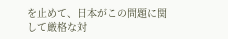を止めて、日本がこの問題に関して厳格な対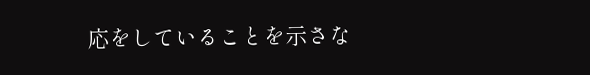応をしていることを示さな